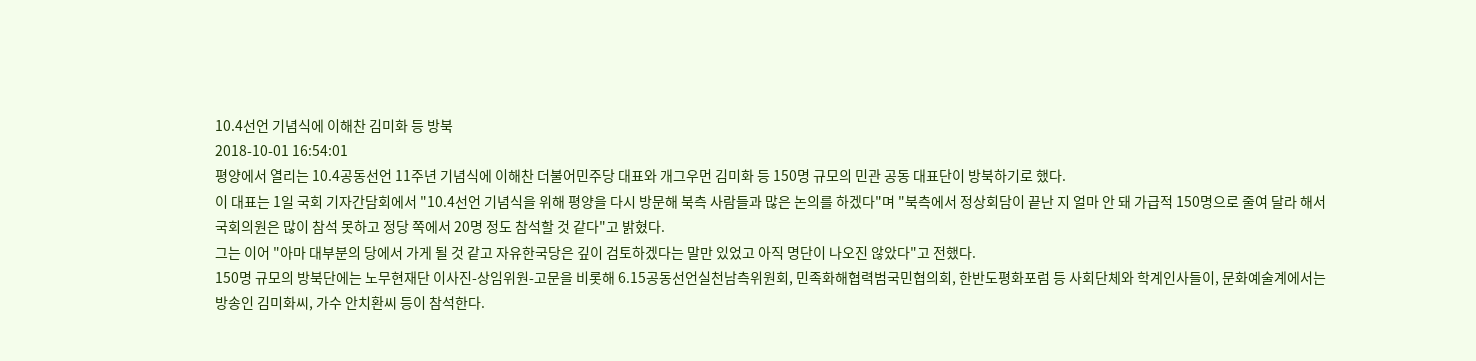10.4선언 기념식에 이해찬 김미화 등 방북
2018-10-01 16:54:01
평양에서 열리는 10.4공동선언 11주년 기념식에 이해찬 더불어민주당 대표와 개그우먼 김미화 등 150명 규모의 민관 공동 대표단이 방북하기로 했다.
이 대표는 1일 국회 기자간담회에서 "10.4선언 기념식을 위해 평양을 다시 방문해 북측 사람들과 많은 논의를 하겠다"며 "북측에서 정상회담이 끝난 지 얼마 안 돼 가급적 150명으로 줄여 달라 해서 국회의원은 많이 참석 못하고 정당 쪽에서 20명 정도 참석할 것 같다"고 밝혔다.
그는 이어 "아마 대부분의 당에서 가게 될 것 같고 자유한국당은 깊이 검토하겠다는 말만 있었고 아직 명단이 나오진 않았다"고 전했다.
150명 규모의 방북단에는 노무현재단 이사진-상임위원-고문을 비롯해 6.15공동선언실천남측위원회, 민족화해협력범국민협의회, 한반도평화포럼 등 사회단체와 학계인사들이, 문화예술계에서는 방송인 김미화씨, 가수 안치환씨 등이 참석한다.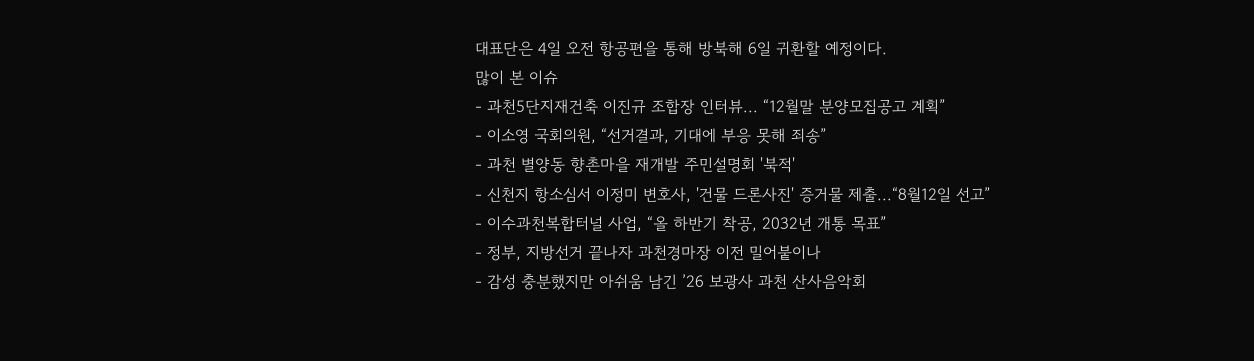대표단은 4일 오전 항공편을 통해 방북해 6일 귀환할 예정이다.
많이 본 이슈
- 과천5단지재건축 이진규 조합장 인터뷰... “12월말 분양모집공고 계획”
- 이소영 국회의원, “선거결과, 기대에 부응 못해 죄송”
- 과천 별양동 향촌마을 재개발 주민설명회 '북적'
- 신천지 항소심서 이정미 변호사, '건물 드론사진' 증거물 제출...“8월12일 선고”
- 이수과천복합터널 사업, “올 하반기 착공, 2032년 개통 목표”
- 정부, 지방선거 끝나자 과천경마장 이전 밀어붙이나
- 감성 충분했지만 아쉬움 남긴 ’26 보광사 과천 산사음악회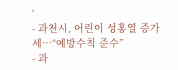‘
- 과천시, 어린이 성홍열 증가세…“예방수칙 준수”
- 과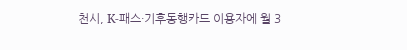천시, K-패스·기후동행카드 이용자에 월 3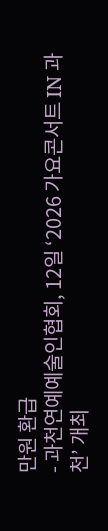만원 환급
- 과천연예예술인협회, 12일 ‘2026 가요콘서트 IN 과천’ 개최